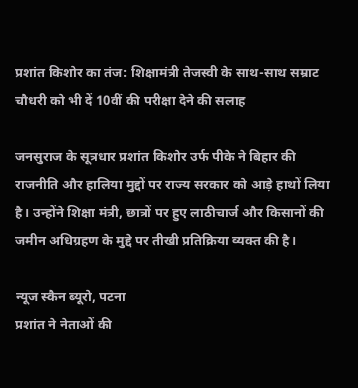प्रशांत किशोर का तंज: शिक्षामंत्री तेजस्वी के साथ-साथ सम्राट चौधरी को भी दें 10वीं की परीक्षा देने की सलाह

जनसुराज के सूत्रधार प्रशांत किशोर उर्फ पीके ने बिहार की राजनीति और हालिया मुद्दों पर राज्य सरकार को आड़े हाथों लिया है। उन्होंने शिक्षा मंत्री, छात्रों पर हुए लाठीचार्ज और किसानों की जमीन अधिग्रहण के मुद्दे पर तीखी प्रतिक्रिया व्यक्त की है।

न्यूज स्कैन ब्यूरो, पटना
प्रशांत ने नेताओं की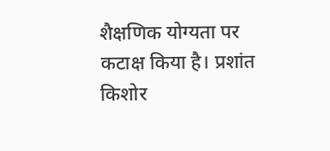शैक्षणिक योग्यता पर कटाक्ष किया है। प्रशांत किशोर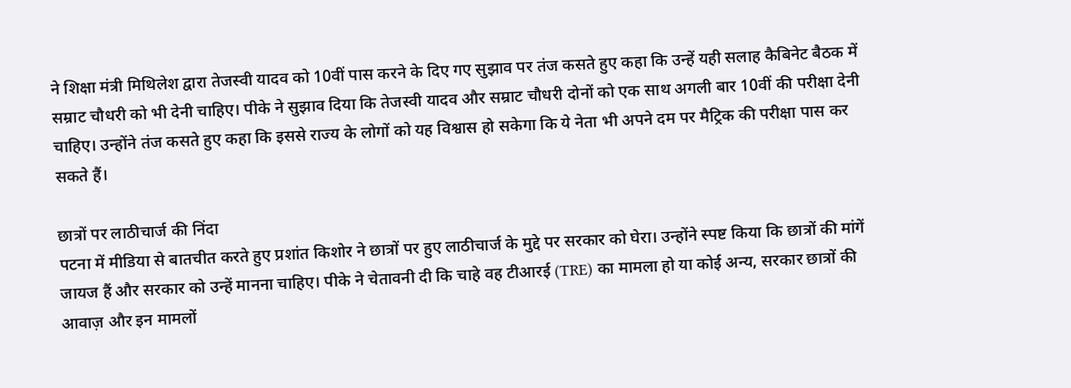ने शिक्षा मंत्री मिथिलेश द्वारा तेजस्वी यादव को 10वीं पास करने के दिए गए सुझाव पर तंज कसते हुए कहा कि उन्हें यही सलाह कैबिनेट बैठक में सम्राट चौधरी को भी देनी चाहिए। पीके ने सुझाव दिया कि तेजस्वी यादव और सम्राट चौधरी दोनों को एक साथ अगली बार 10वीं की परीक्षा देनी चाहिए। उन्होंने तंज कसते हुए कहा कि इससे राज्य के लोगों को यह विश्वास हो सकेगा कि ये नेता भी अपने दम पर मैट्रिक की परीक्षा पास कर सकते हैं।

छात्रों पर लाठीचार्ज की निंदा
पटना में मीडिया से बातचीत करते हुए प्रशांत किशोर ने छात्रों पर हुए लाठीचार्ज के मुद्दे पर सरकार को घेरा। उन्होंने स्पष्ट किया कि छात्रों की मांगें जायज हैं और सरकार को उन्हें मानना चाहिए। पीके ने चेतावनी दी कि चाहे वह टीआरई (TRE) का मामला हो या कोई अन्य, सरकार छात्रों की आवाज़ और इन मामलों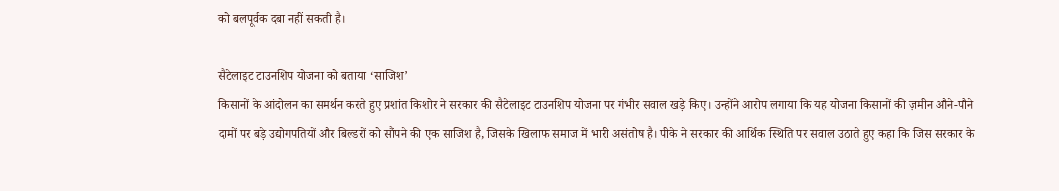को बलपूर्वक दबा नहीं सकती है।

सैटेलाइट टाउनशिप योजना को बताया ‘साजिश’
किसानों के आंदोलन का समर्थन करते हुए प्रशांत किशोर ने सरकार की सैटेलाइट टाउनशिप योजना पर गंभीर सवाल खड़े किए। उन्होंने आरोप लगाया कि यह योजना किसानों की ज़मीन औने-पौने दामों पर बड़े उद्योगपतियों और बिल्डरों को सौंपने की एक साजिश है, जिसके खिलाफ समाज में भारी असंतोष है। पीके ने सरकार की आर्थिक स्थिति पर सवाल उठाते हुए कहा कि जिस सरकार के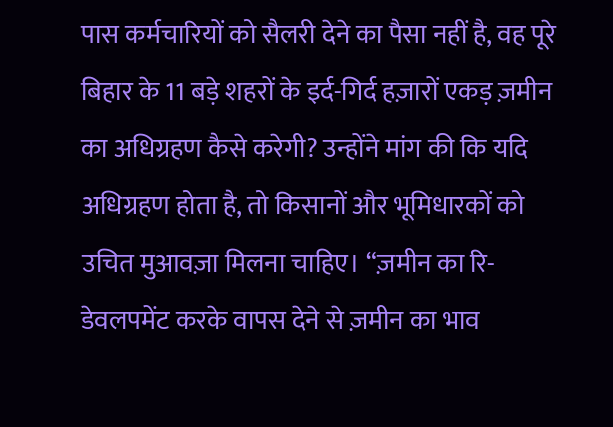पास कर्मचारियों को सैलरी देने का पैसा नहीं है, वह पूरे बिहार के 11 बड़े शहरों के इर्द-गिर्द हज़ारों एकड़ ज़मीन का अधिग्रहण कैसे करेगी? उन्होंने मांग की कि यदि अधिग्रहण होता है, तो किसानों और भूमिधारकों को उचित मुआवज़ा मिलना चाहिए। “ज़मीन का रि-डेवलपमेंट करके वापस देने से ज़मीन का भाव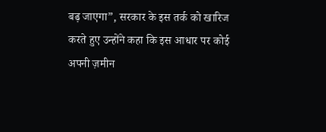बढ़ जाएगा”, सरकार के इस तर्क को खारिज करते हुए उन्होंने कहा कि इस आधार पर कोई अपनी ज़मीन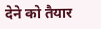देने को तैयार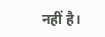नहीं है।